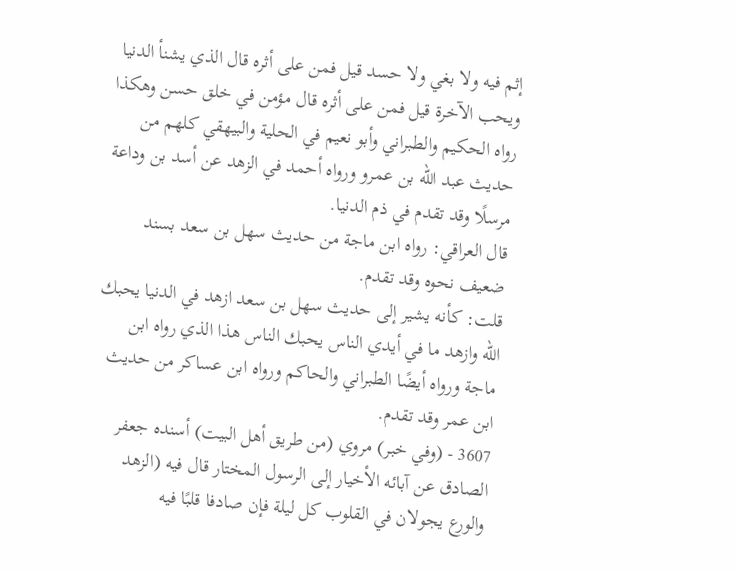إثم فيه ولا بغي ولا حسد قيل فمن على أثره قال الذي يشنأ الدنيا ويحب الآخرة قيل فمن على أثره قال مؤمن في خلق حسن وهكذا رواه الحكيم والطبراني وأبو نعيم في الحلية والبيهقي كلهم من حديث عبد الله بن عمرو ورواه أحمد في الزهد عن أسد بن وداعة مرسلًا وقد تقدم في ذم الدنيا.
قال العراقي: رواه ابن ماجة من حديث سهل بن سعد بسند ضعيف نحوه وقد تقدم.
قلت: كأنه يشير إلى حديث سهل بن سعد ازهد في الدنيا يحبك الله وازهد ما في أيدي الناس يحبك الناس هذا الذي رواه ابن ماجة ورواه أيضًا الطبراني والحاكم ورواه ابن عساكر من حديث ابن عمر وقد تقدم.
3607 - (وفي خبر) مروي (من طريق أهل البيت) أسنده جعفر الصادق عن آبائه الأخيار إلى الرسول المختار قال فيه (الزهد والورع يجولان في القلوب كل ليلة فإن صادفا قلبًا فيه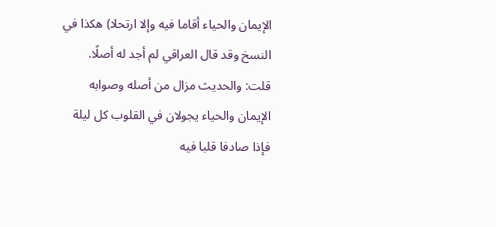الإيمان والحياء أقاما فيه وإلا ارتحلا) هكذا في النسخ وقد قال العراقي لم أجد له أصلًا.
قلت: والحديث مزال من أصله وصوابه الإيمان والحياء يجولان في القلوب كل ليلة فإذا صادفا قلبا فيه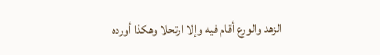الزهد والورع أقام فيه وإلا ارتحلا وهكذا أورده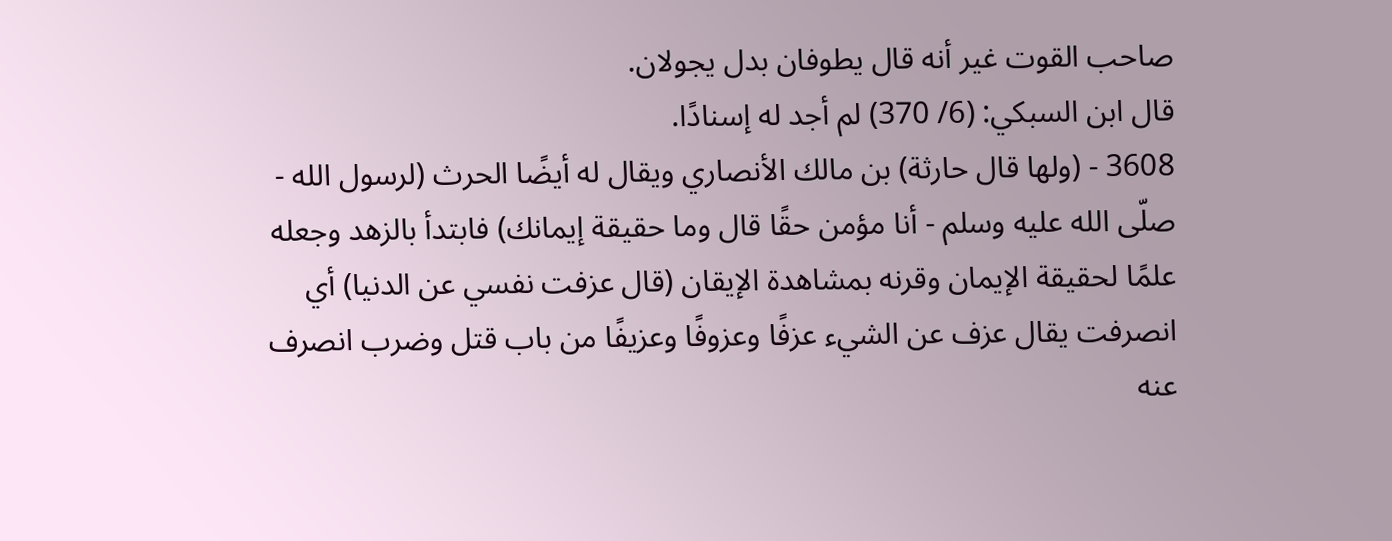صاحب القوت غير أنه قال يطوفان بدل يجولان.
قال ابن السبكي: (6/ 370) لم أجد له إسنادًا.
3608 - (ولها قال حارثة) بن مالك الأنصاري ويقال له أيضًا الحرث (لرسول الله - صلّى الله عليه وسلم - أنا مؤمن حقًا قال وما حقيقة إيمانك) فابتدأ بالزهد وجعله علمًا لحقيقة الإيمان وقرنه بمشاهدة الإيقان (قال عزفت نفسي عن الدنيا) أي انصرفت يقال عزف عن الشيء عزفًا وعزوفًا وعزيفًا من باب قتل وضرب انصرف عنه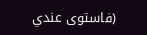(فاستوى عندي